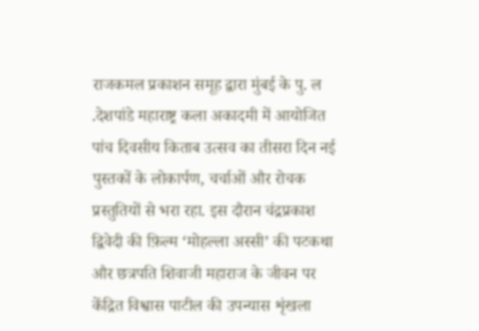राजकमल प्रकाशन समूह द्वारा मुंबई के पु. ल .देशपांडे महाराष्ट्र कला अकादमी में आयोजित पांच दिवसीय किताब उत्सव का तीसरा दिन नई पुस्तकों के लोकार्पण, चर्चाओं और रोचक प्रस्तुतियों से भरा रहा. इस दौरान चंद्रप्रकाश द्विवेदी की फ़िल्म ‘मोहल्ला अस्सी’ की पटकथा और छत्रपति शिवाजी महाराज के जीवन पर केंद्रित विश्वास पाटील की उपन्यास शृंखला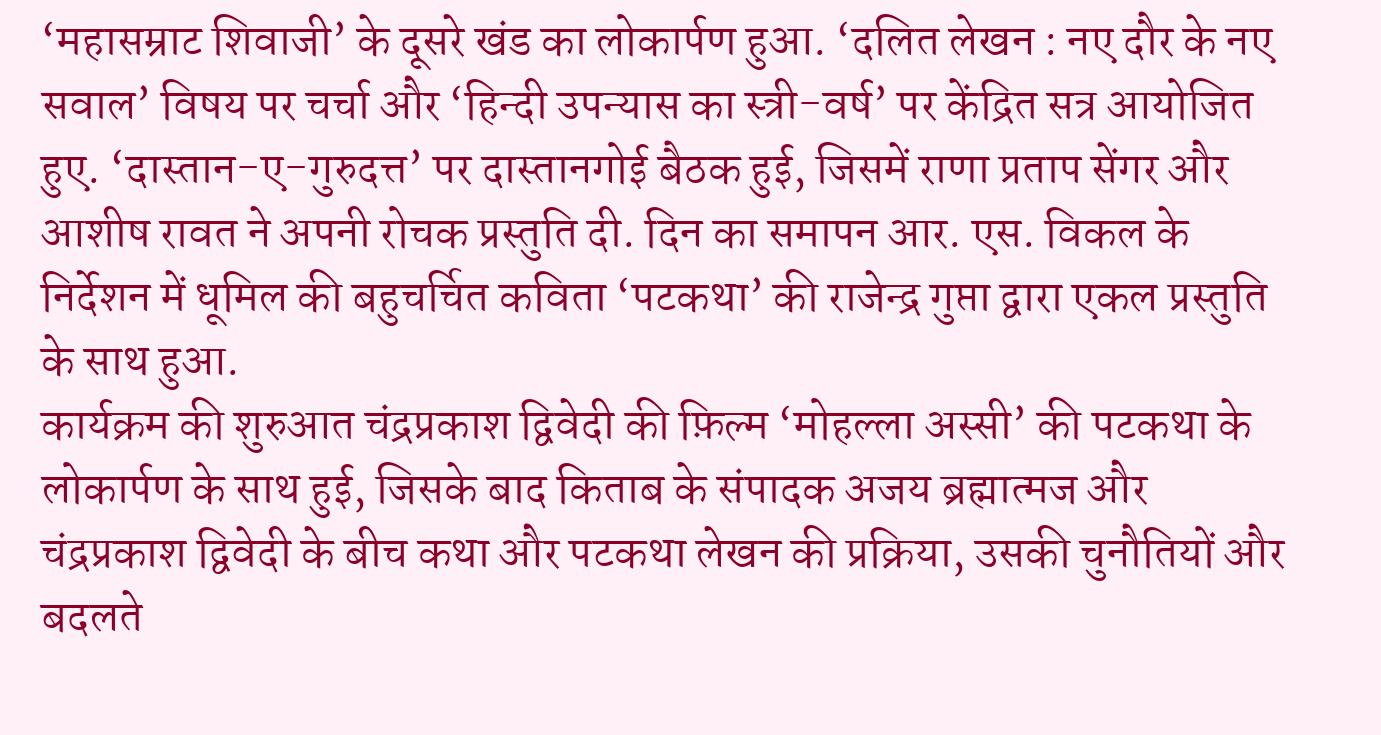‘महासम्राट शिवाजी’ के दूसरे खंड का लोकार्पण हुआ. ‘दलित लेखन : नए दौर के नए सवाल’ विषय पर चर्चा और ‘हिन्दी उपन्यास का स्त्री-वर्ष’ पर केंद्रित सत्र आयोजित हुए. ‘दास्तान-ए-गुरुदत्त’ पर दास्तानगोई बैठक हुई, जिसमें राणा प्रताप सेंगर और आशीष रावत ने अपनी रोचक प्रस्तुति दी. दिन का समापन आर. एस. विकल के निर्देशन में धूमिल की बहुचर्चित कविता ‘पटकथा’ की राजेन्द्र गुप्ता द्वारा एकल प्रस्तुति के साथ हुआ.
कार्यक्रम की शुरुआत चंद्रप्रकाश द्विवेदी की फ़िल्म ‘मोहल्ला अस्सी’ की पटकथा के लोकार्पण के साथ हुई, जिसके बाद किताब के संपादक अजय ब्रह्मात्मज और चंद्रप्रकाश द्विवेदी के बीच कथा और पटकथा लेखन की प्रक्रिया, उसकी चुनौतियों और बदलते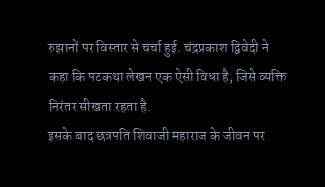रुझानों पर विस्तार से चर्चा हुई. चंद्रप्रकाश द्विवेदी ने कहा कि पटकथा लेखन एक ऐसी विधा है, जिसे व्यक्ति निरंतर सीखता रहता है.
इसके बाद छत्रपति शिवाजी महाराज के जीवन पर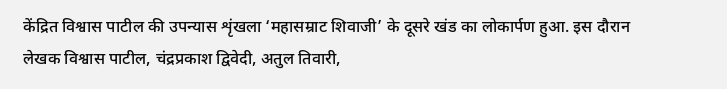केंद्रित विश्वास पाटील की उपन्यास शृंखला ‘महासम्राट शिवाजी’ के दूसरे खंड का लोकार्पण हुआ. इस दौरान लेखक विश्वास पाटील, चंद्रप्रकाश द्विवेदी, अतुल तिवारी,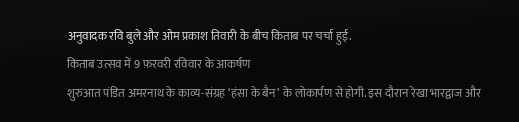अनुवादक रवि बुले और ओम प्रकाश तिवारी के बीच किताब पर चर्चा हुई.
किताब उत्सव में 9 फ़रवरी रविवार के आकर्षण
शुरुआत पंडित अमरनाथ के काव्य-संग्रह ‘हंसा के बैन’ के लोकार्पण से होगी. इस दौरान रेखा भारद्वाज और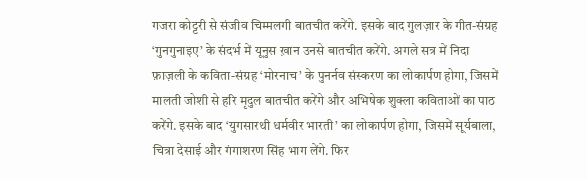गजरा कोट्टरी से संजीव चिम्मलगी बातचीत करेंगे. इसके बाद गुलज़ार के गीत-संग्रह ‘गुनगुनाइए’ के संदर्भ में यूनुस ख़ान उनसे बातचीत करेंगे. अगले सत्र में निदा फ़ाज़ली के कविता-संग्रह ‘मोरनाच’ के पुनर्नव संस्करण का लोकार्पण होगा, जिसमें मालती जोशी से हरि मृदुल बातचीत करेंगे और अभिषेक शुक्ला कविताओं का पाठ करेंगे. इसके बाद ‘युगसारथी धर्मवीर भारती’ का लोकार्पण होगा, जिसमें सूर्यबाला, चित्रा देसाई और गंगाशरण सिंह भाग लेंगे. फिर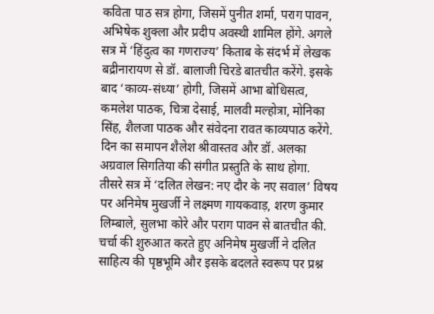कविता पाठ सत्र होगा, जिसमें पुनीत शर्मा, पराग पावन, अभिषेक शुक्ला और प्रदीप अवस्थी शामिल होंगे. अगले सत्र में ‘हिंदुत्व का गणराज्य’ किताब के संदर्भ में लेखक बद्रीनारायण से डॉ. बालाजी चिरडे बातचीत करेंगे. इसके बाद ‘काव्य-संध्या’ होगी, जिसमें आभा बोधिसत्व, कमलेश पाठक, चित्रा देसाई, मालवी मल्होत्रा, मोनिका सिंह, शैलजा पाठक और संवेदना रावत काव्यपाठ करेंगे. दिन का समापन शैलेश श्रीवास्तव और डॉ. अलका अग्रवाल सिगतिया की संगीत प्रस्तुति के साथ होगा.
तीसरे सत्र में ‘दलित लेखन: नए दौर के नए सवाल’ विषय पर अनिमेष मुखर्जी ने लक्ष्मण गायकवाड़, शरण कुमार लिम्बाले, सुलभा कोरे और पराग पावन से बातचीत की. चर्चा की शुरुआत करते हुए अनिमेष मुखर्जी ने दलित साहित्य की पृष्ठभूमि और इसके बदलते स्वरूप पर प्रश्न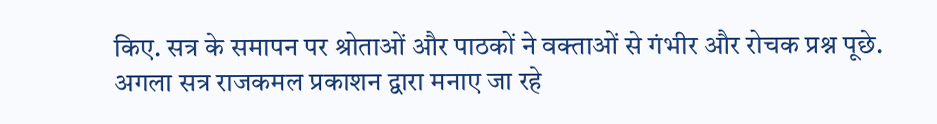किए. सत्र के समापन पर श्रोताओं और पाठकों ने वक्ताओं से गंभीर और रोचक प्रश्न पूछे.
अगला सत्र राजकमल प्रकाशन द्वारा मनाए जा रहे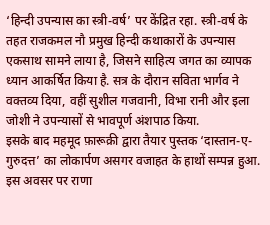‘हिन्दी उपन्यास का स्त्री-वर्ष’ पर केंद्रित रहा. स्त्री-वर्ष के तहत राजकमल नौ प्रमुख हिन्दी कथाकारों के उपन्यास एकसाथ सामने लाया है, जिसने साहित्य जगत का व्यापक ध्यान आकर्षित किया है. सत्र के दौरान सविता भार्गव ने वक्तव्य दिया, वहीं सुशील गजवानी, विभा रानी और इला जोशी ने उपन्यासों से भावपूर्ण अंशपाठ किया.
इसके बाद महमूद फ़ारूक़ी द्वारा तैयार पुस्तक ‘दास्तान-ए-गुरुदत्त’ का लोकार्पण असगर वजाहत के हाथों सम्पन्न हुआ. इस अवसर पर राणा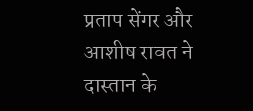प्रताप सेंगर और आशीष रावत ने दास्तान के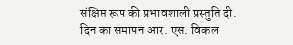संक्षिप्त रूप की प्रभावशाली प्रस्तुति दी.
दिन का समापन आर. एस. विकल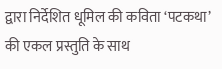द्वारा निर्देशित धूमिल की कविता ‘पटकथा’ की एकल प्रस्तुति के साथ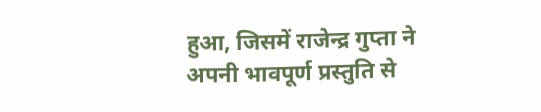हुआ, जिसमें राजेन्द्र गुप्ता ने अपनी भावपूर्ण प्रस्तुति से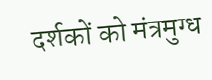दर्शकों को मंत्रमुग्ध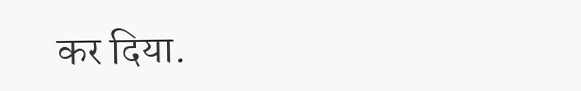कर दिया.